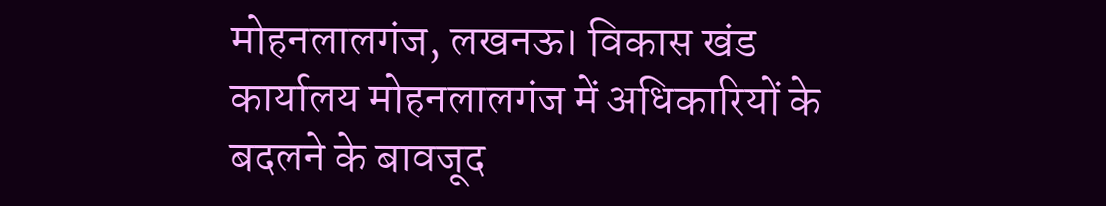मोहनलालगंज, लखनऊ। विकास खंड कार्यालय मोहनलालगंज में अधिकारियों के बदलने के बावजूद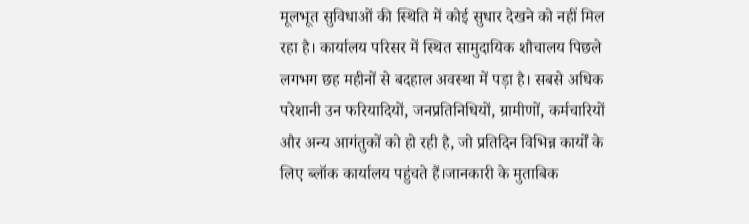मूलभूत सुविधाओं की स्थिति में कोई सुधार देखने को नहीं मिल रहा है। कार्यालय परिसर में स्थित सामुदायिक शौचालय पिछले लगभग छह महीनों से बदहाल अवस्था में पड़ा है। सबसे अधिक परेशानी उन फरियादियों, जनप्रतिनिधियों, ग्रामीणों, कर्मचारियों और अन्य आगंतुकों को हो रही है, जो प्रतिदिन विभिन्न कार्यों के लिए ब्लॉक कार्यालय पहुंचते हैं।जानकारी के मुताबिक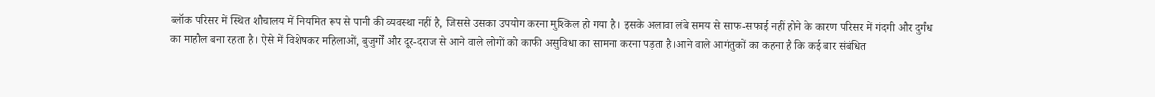ब्लॉक परिसर में स्थित शौचालय में नियमित रूप से पानी की व्यवस्था नहीं है, जिससे उसका उपयोग करना मुश्किल हो गया है। इसके अलावा लंबे समय से साफ-सफाई नहीं होने के कारण परिसर में गंदगी और दुर्गंध का माहौल बना रहता है। ऐसे में विशेषकर महिलाओं, बुजुर्गों और दूर-दराज से आने वाले लोगों को काफी असुविधा का सामना करना पड़ता है।आने वाले आगंतुकों का कहना है कि कई बार संबंधित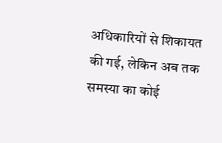अधिकारियों से शिकायत की गई, लेकिन अब तक समस्या का कोई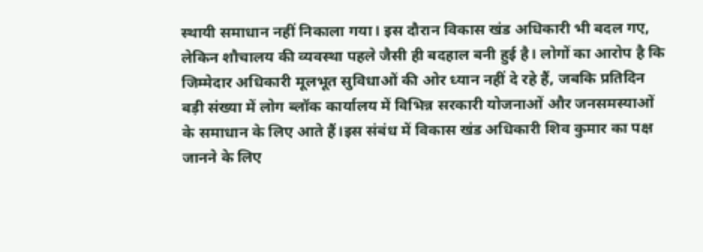स्थायी समाधान नहीं निकाला गया। इस दौरान विकास खंड अधिकारी भी बदल गए, लेकिन शौचालय की व्यवस्था पहले जैसी ही बदहाल बनी हुई है। लोगों का आरोप है कि जिम्मेदार अधिकारी मूलभूत सुविधाओं की ओर ध्यान नहीं दे रहे हैं, जबकि प्रतिदिन बड़ी संख्या में लोग ब्लॉक कार्यालय में विभिन्न सरकारी योजनाओं और जनसमस्याओं के समाधान के लिए आते हैं।इस संबंध में विकास खंड अधिकारी शिव कुमार का पक्ष जानने के लिए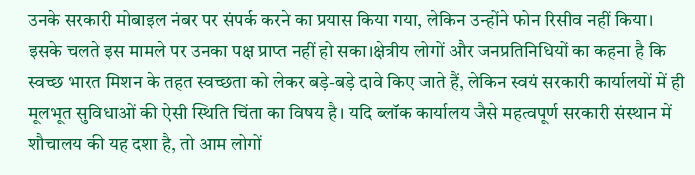उनके सरकारी मोबाइल नंबर पर संपर्क करने का प्रयास किया गया, लेकिन उन्होंने फोन रिसीव नहीं किया। इसके चलते इस मामले पर उनका पक्ष प्राप्त नहीं हो सका।क्षेत्रीय लोगों और जनप्रतिनिधियों का कहना है कि स्वच्छ भारत मिशन के तहत स्वच्छता को लेकर बड़े-बड़े दावे किए जाते हैं, लेकिन स्वयं सरकारी कार्यालयों में ही मूलभूत सुविधाओं की ऐसी स्थिति चिंता का विषय है। यदि ब्लॉक कार्यालय जैसे महत्वपूर्ण सरकारी संस्थान में शौचालय की यह दशा है, तो आम लोगों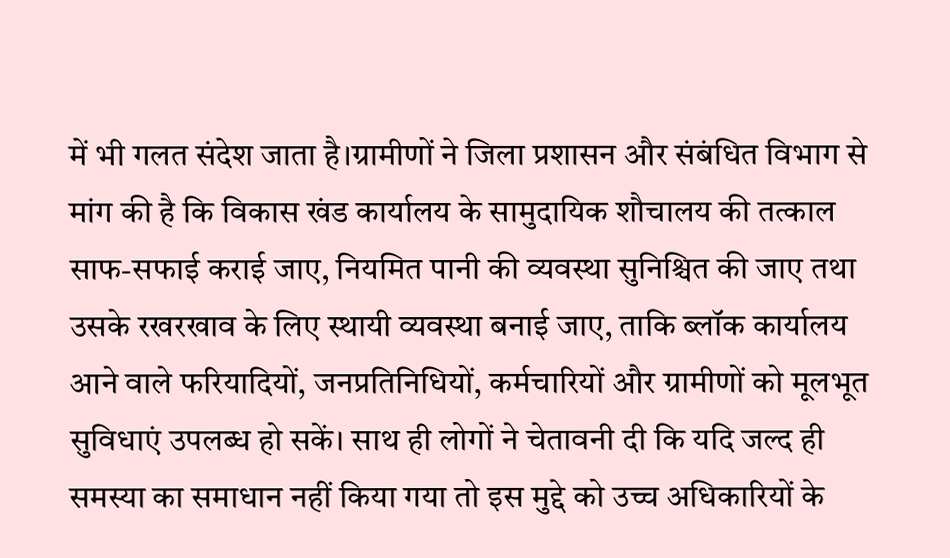में भी गलत संदेश जाता है।ग्रामीणों ने जिला प्रशासन और संबंधित विभाग से मांग की है कि विकास खंड कार्यालय के सामुदायिक शौचालय की तत्काल साफ-सफाई कराई जाए, नियमित पानी की व्यवस्था सुनिश्चित की जाए तथा उसके रखरखाव के लिए स्थायी व्यवस्था बनाई जाए, ताकि ब्लॉक कार्यालय आने वाले फरियादियों, जनप्रतिनिधियों, कर्मचारियों और ग्रामीणों को मूलभूत सुविधाएं उपलब्ध हो सकें। साथ ही लोगों ने चेतावनी दी कि यदि जल्द ही समस्या का समाधान नहीं किया गया तो इस मुद्दे को उच्च अधिकारियों के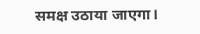समक्ष उठाया जाएगा।